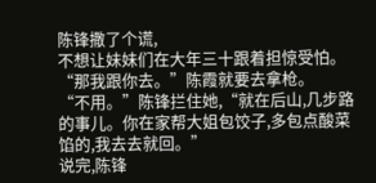陈锋撒了个谎,
不想让妹妹们在大年三十跟着担惊受怕。
“那我跟你去。”陈霞就要去拿枪。
“不用。”陈锋拦住她,“就在后山,几步路的事儿。你在家帮大姐包饺子,多包点酸菜馅的,我去去就回。”
说完,陈锋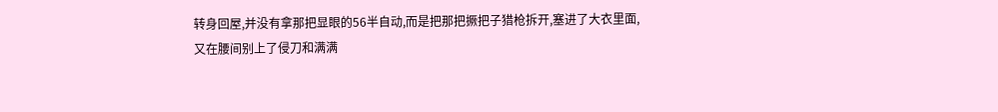转身回屋,并没有拿那把显眼的56半自动,而是把那把撅把子猎枪拆开,塞进了大衣里面,
又在腰间别上了侵刀和满满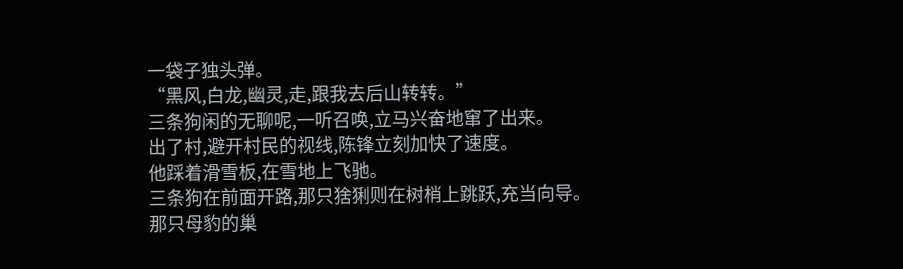一袋子独头弹。
“黑风,白龙,幽灵,走,跟我去后山转转。”
三条狗闲的无聊呢,一听召唤,立马兴奋地窜了出来。
出了村,避开村民的视线,陈锋立刻加快了速度。
他踩着滑雪板,在雪地上飞驰。
三条狗在前面开路,那只猞猁则在树梢上跳跃,充当向导。
那只母豹的巢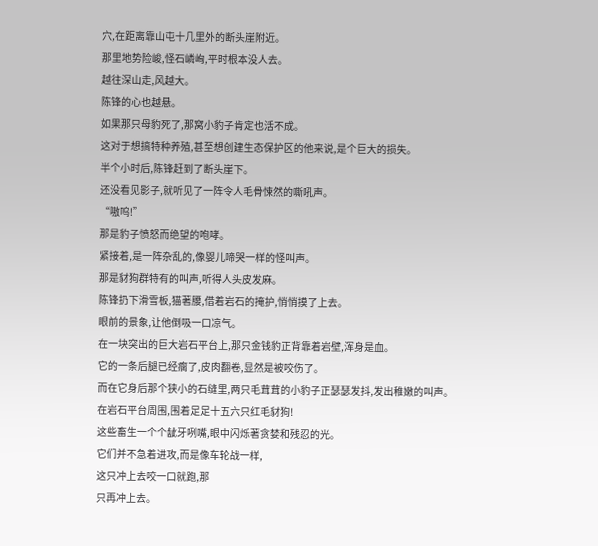穴,在距离靠山屯十几里外的断头崖附近。
那里地势险峻,怪石嶙峋,平时根本没人去。
越往深山走,风越大。
陈锋的心也越悬。
如果那只母豹死了,那窝小豹子肯定也活不成。
这对于想搞特种养殖,甚至想创建生态保护区的他来说,是个巨大的损失。
半个小时后,陈锋赶到了断头崖下。
还没看见影子,就听见了一阵令人毛骨悚然的嘶吼声。
“嗷呜!”
那是豹子愤怒而绝望的咆哮。
紧接着,是一阵杂乱的,像婴儿啼哭一样的怪叫声。
那是豺狗群特有的叫声,听得人头皮发麻。
陈锋扔下滑雪板,猫著腰,借着岩石的掩护,悄悄摸了上去。
眼前的景象,让他倒吸一口凉气。
在一块突出的巨大岩石平台上,那只金钱豹正背靠着岩壁,浑身是血。
它的一条后腿已经瘸了,皮肉翻卷,显然是被咬伤了。
而在它身后那个狭小的石缝里,两只毛茸茸的小豹子正瑟瑟发抖,发出稚嫩的叫声。
在岩石平台周围,围着足足十五六只红毛豺狗!
这些畜生一个个龇牙咧嘴,眼中闪烁著贪婪和残忍的光。
它们并不急着进攻,而是像车轮战一样,
这只冲上去咬一口就跑,那
只再冲上去。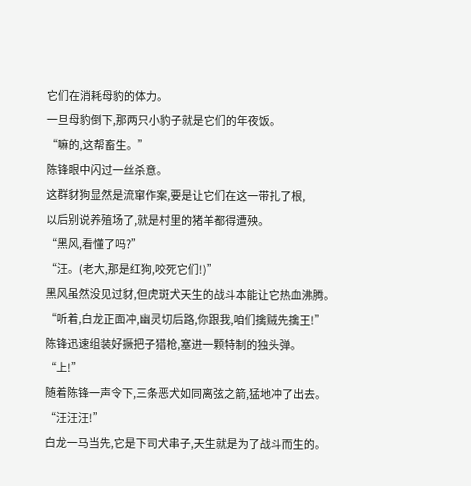它们在消耗母豹的体力。
一旦母豹倒下,那两只小豹子就是它们的年夜饭。
“嘛的,这帮畜生。”
陈锋眼中闪过一丝杀意。
这群豺狗显然是流窜作案,要是让它们在这一带扎了根,
以后别说养殖场了,就是村里的猪羊都得遭殃。
“黑风,看懂了吗?”
“汪。(老大,那是红狗,咬死它们!)”
黑风虽然没见过豺,但虎斑犬天生的战斗本能让它热血沸腾。
“听着,白龙正面冲,幽灵切后路,你跟我,咱们擒贼先擒王!”
陈锋迅速组装好撅把子猎枪,塞进一颗特制的独头弹。
“上!”
随着陈锋一声令下,三条恶犬如同离弦之箭,猛地冲了出去。
“汪汪汪!”
白龙一马当先,它是下司犬串子,天生就是为了战斗而生的。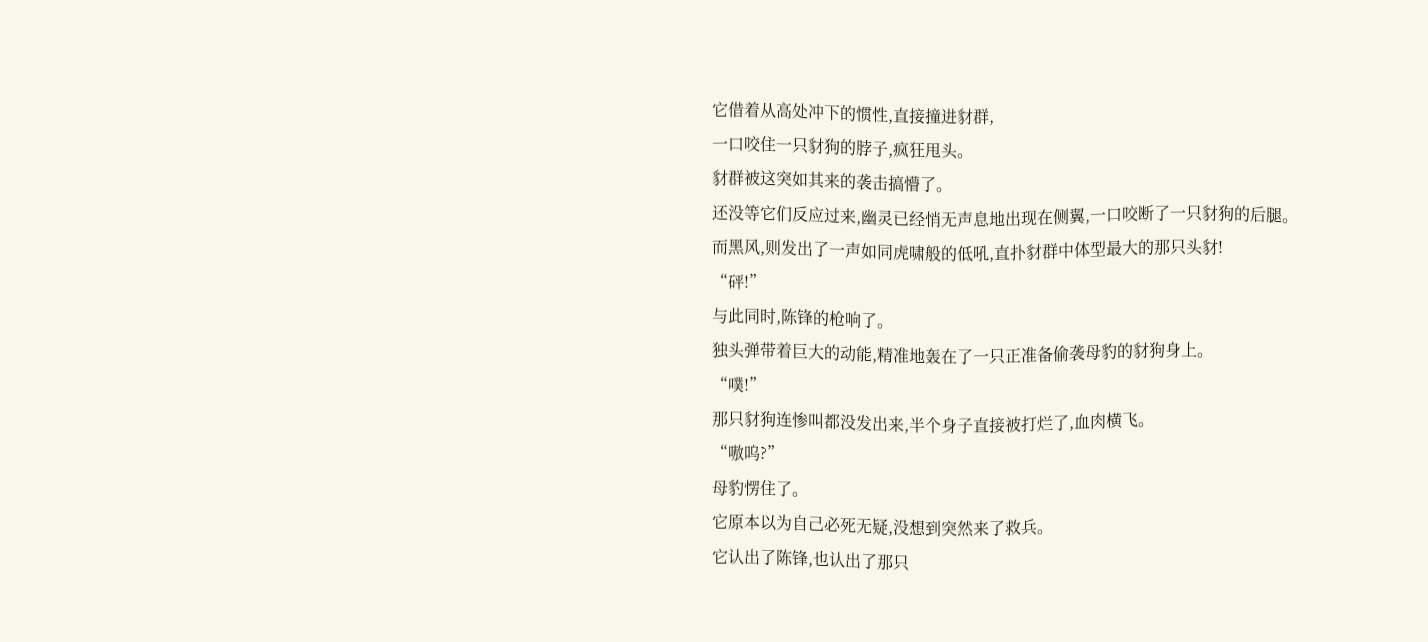它借着从高处冲下的惯性,直接撞进豺群,
一口咬住一只豺狗的脖子,疯狂甩头。
豺群被这突如其来的袭击搞懵了。
还没等它们反应过来,幽灵已经悄无声息地出现在侧翼,一口咬断了一只豺狗的后腿。
而黑风,则发出了一声如同虎啸般的低吼,直扑豺群中体型最大的那只头豺!
“砰!”
与此同时,陈锋的枪响了。
独头弹带着巨大的动能,精准地轰在了一只正准备偷袭母豹的豺狗身上。
“噗!”
那只豺狗连惨叫都没发出来,半个身子直接被打烂了,血肉横飞。
“嗷呜?”
母豹愣住了。
它原本以为自己必死无疑,没想到突然来了救兵。
它认出了陈锋,也认出了那只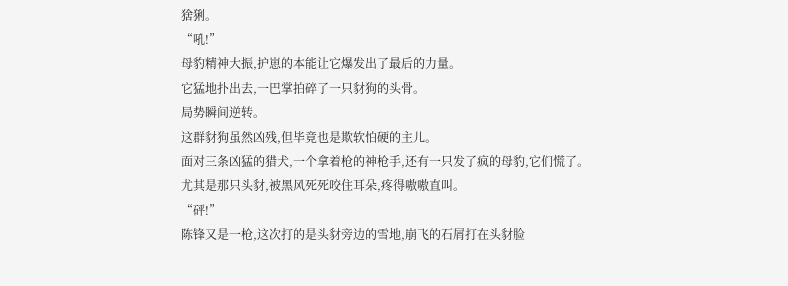猞猁。
“吼!”
母豹精神大振,护崽的本能让它爆发出了最后的力量。
它猛地扑出去,一巴掌拍碎了一只豺狗的头骨。
局势瞬间逆转。
这群豺狗虽然凶残,但毕竟也是欺软怕硬的主儿。
面对三条凶猛的猎犬,一个拿着枪的神枪手,还有一只发了疯的母豹,它们慌了。
尤其是那只头豺,被黑风死死咬住耳朵,疼得嗷嗷直叫。
“砰!”
陈锋又是一枪,这次打的是头豺旁边的雪地,崩飞的石屑打在头豺脸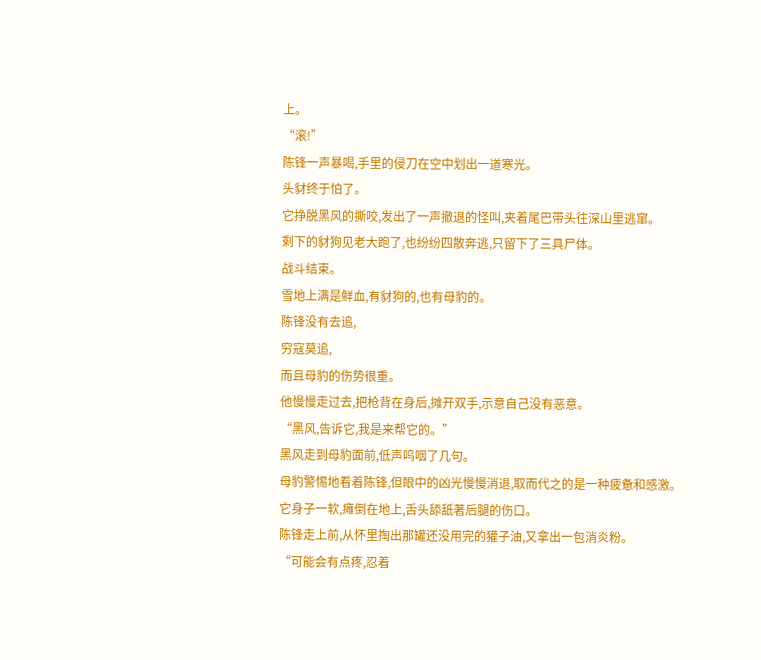上。
“滚!”
陈锋一声暴喝,手里的侵刀在空中划出一道寒光。
头豺终于怕了。
它挣脱黑风的撕咬,发出了一声撤退的怪叫,夹着尾巴带头往深山里逃窜。
剩下的豺狗见老大跑了,也纷纷四散奔逃,只留下了三具尸体。
战斗结束。
雪地上满是鲜血,有豺狗的,也有母豹的。
陈锋没有去追,
穷寇莫追,
而且母豹的伤势很重。
他慢慢走过去,把枪背在身后,摊开双手,示意自己没有恶意。
“黑风,告诉它,我是来帮它的。”
黑风走到母豹面前,低声呜咽了几句。
母豹警惕地看着陈锋,但眼中的凶光慢慢消退,取而代之的是一种疲惫和感激。
它身子一软,瘫倒在地上,舌头舔舐著后腿的伤口。
陈锋走上前,从怀里掏出那罐还没用完的獾子油,又拿出一包消炎粉。
“可能会有点疼,忍着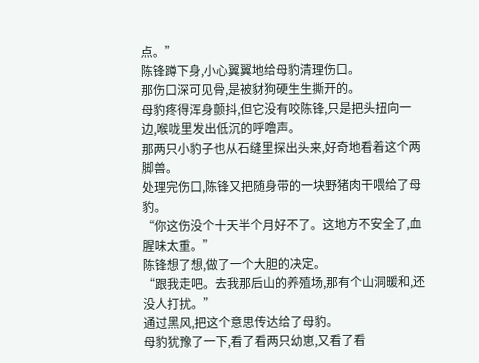点。”
陈锋蹲下身,小心翼翼地给母豹清理伤口。
那伤口深可见骨,是被豺狗硬生生撕开的。
母豹疼得浑身颤抖,但它没有咬陈锋,只是把头扭向一边,喉咙里发出低沉的呼噜声。
那两只小豹子也从石缝里探出头来,好奇地看着这个两脚兽。
处理完伤口,陈锋又把随身带的一块野猪肉干喂给了母豹。
“你这伤没个十天半个月好不了。这地方不安全了,血腥味太重。”
陈锋想了想,做了一个大胆的决定。
“跟我走吧。去我那后山的养殖场,那有个山洞暖和,还没人打扰。”
通过黑风,把这个意思传达给了母豹。
母豹犹豫了一下,看了看两只幼崽,又看了看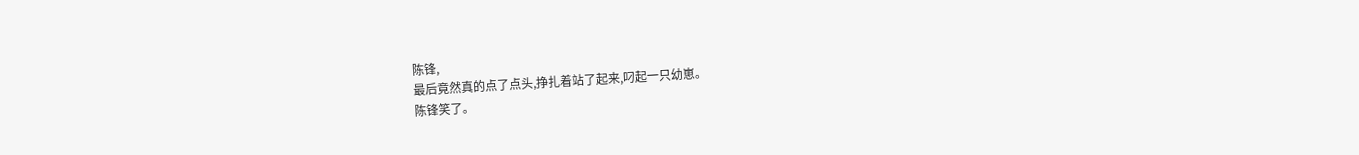陈锋,
最后竟然真的点了点头,挣扎着站了起来,叼起一只幼崽。
陈锋笑了。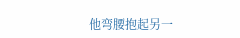他弯腰抱起另一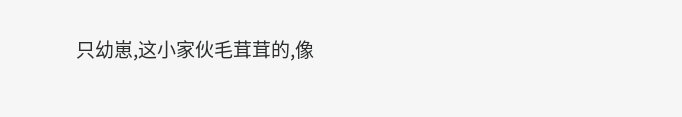只幼崽,这小家伙毛茸茸的,像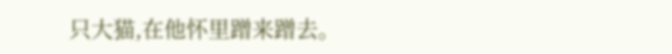只大猫,在他怀里蹭来蹭去。